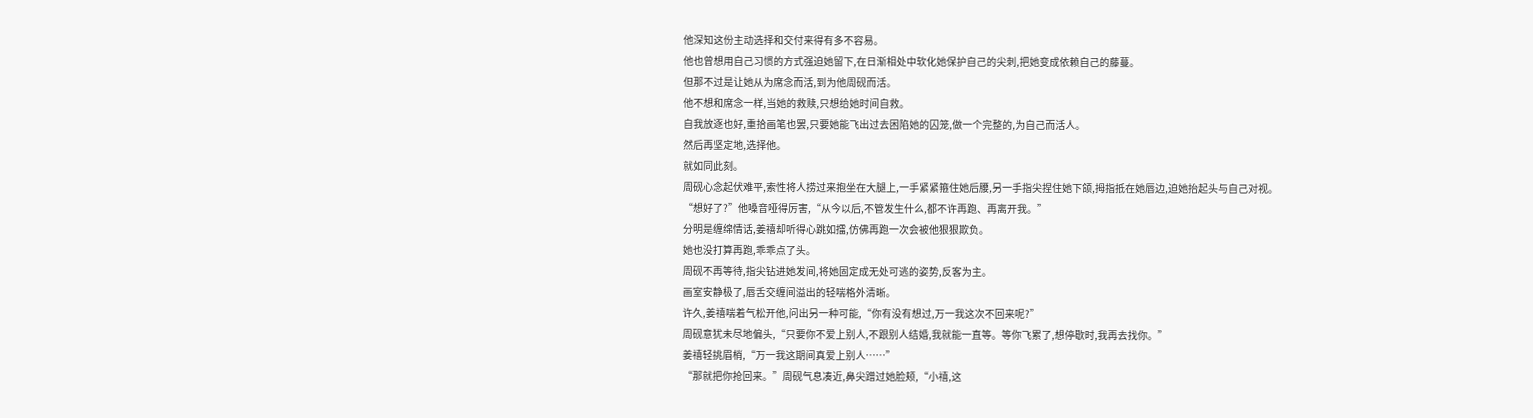他深知这份主动选择和交付来得有多不容易。
他也曾想用自己习惯的方式强迫她留下,在日渐相处中软化她保护自己的尖刺,把她变成依赖自己的藤蔓。
但那不过是让她从为席念而活,到为他周砚而活。
他不想和席念一样,当她的救赎,只想给她时间自救。
自我放逐也好,重拾画笔也罢,只要她能飞出过去困陷她的囚笼,做一个完整的,为自己而活人。
然后再坚定地,选择他。
就如同此刻。
周砚心念起伏难平,索性将人捞过来抱坐在大腿上,一手紧紧箍住她后腰,另一手指尖捏住她下颌,拇指抵在她唇边,迫她抬起头与自己对视。
“想好了?”他嗓音哑得厉害,“从今以后,不管发生什么,都不许再跑、再离开我。”
分明是缠绵情话,姜禧却听得心跳如擂,仿佛再跑一次会被他狠狠欺负。
她也没打算再跑,乖乖点了头。
周砚不再等待,指尖钻进她发间,将她固定成无处可逃的姿势,反客为主。
画室安静极了,唇舌交缠间溢出的轻喘格外清晰。
许久,姜禧喘着气松开他,问出另一种可能,“你有没有想过,万一我这次不回来呢?”
周砚意犹未尽地偏头,“只要你不爱上别人,不跟别人结婚,我就能一直等。等你飞累了,想停歇时,我再去找你。”
姜禧轻挑眉梢,“万一我这期间真爱上别人……”
“那就把你抢回来。”周砚气息凑近,鼻尖蹭过她脸颊,“小禧,这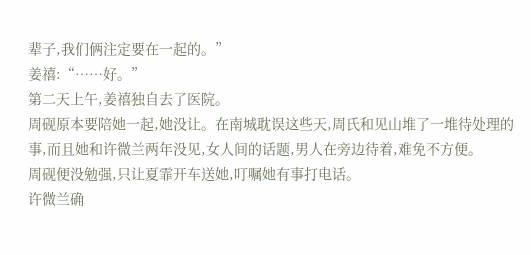辈子,我们俩注定要在一起的。”
姜禧:“……好。”
第二天上午,姜禧独自去了医院。
周砚原本要陪她一起,她没让。在南城耽误这些天,周氏和见山堆了一堆待处理的事,而且她和许微兰两年没见,女人间的话题,男人在旁边待着,难免不方便。
周砚便没勉强,只让夏霏开车送她,叮嘱她有事打电话。
许微兰确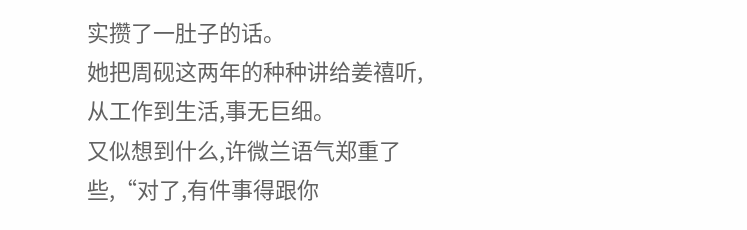实攒了一肚子的话。
她把周砚这两年的种种讲给姜禧听,从工作到生活,事无巨细。
又似想到什么,许微兰语气郑重了些,“对了,有件事得跟你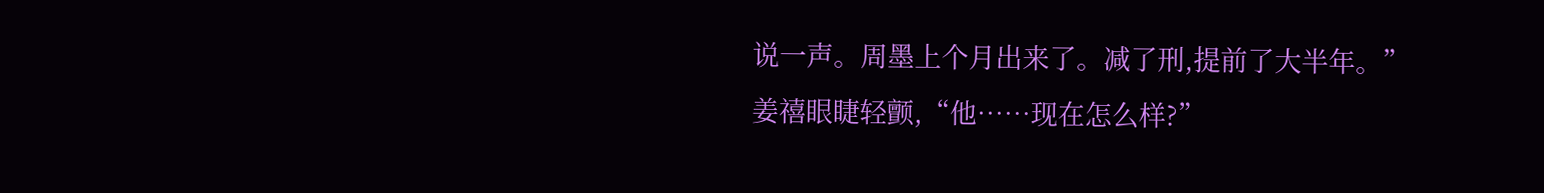说一声。周墨上个月出来了。减了刑,提前了大半年。”
姜禧眼睫轻颤,“他……现在怎么样?”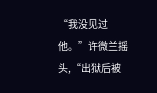“我没见过他。”许微兰摇头,“出狱后被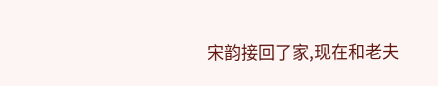宋韵接回了家,现在和老夫